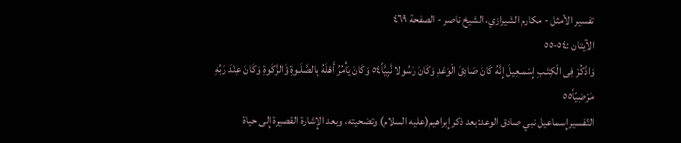تفسير الأمثل - مكارم الشيرازي، الشيخ ناصر - الصفحة ٤٦٩
الآيتان :٥٤-٥٥
وَاذْكُرْ فِى الْكِتَـبِ إِسْمـعِيلَ إِنَّهُ كَانَ صَادِقَ الْوَعْدِ وَكَانَ رَسُولا نَّبِيَّاً٥٤ وَكَانَ يَأْمُرُ أَهْلَهُ بِالصَّلَـوةِ ؤَالزَّكَوةِ وَكَانَ عِنْدَ رَبِّهِ مَرْضِيّاً٥٥
التّفسيرإِسماعيل نبي صادق الوعد:بعد ذكر إِبراهيم(عليه السلام) وتضحيته، وبعد الإِشارة القصيرة إِلى حياة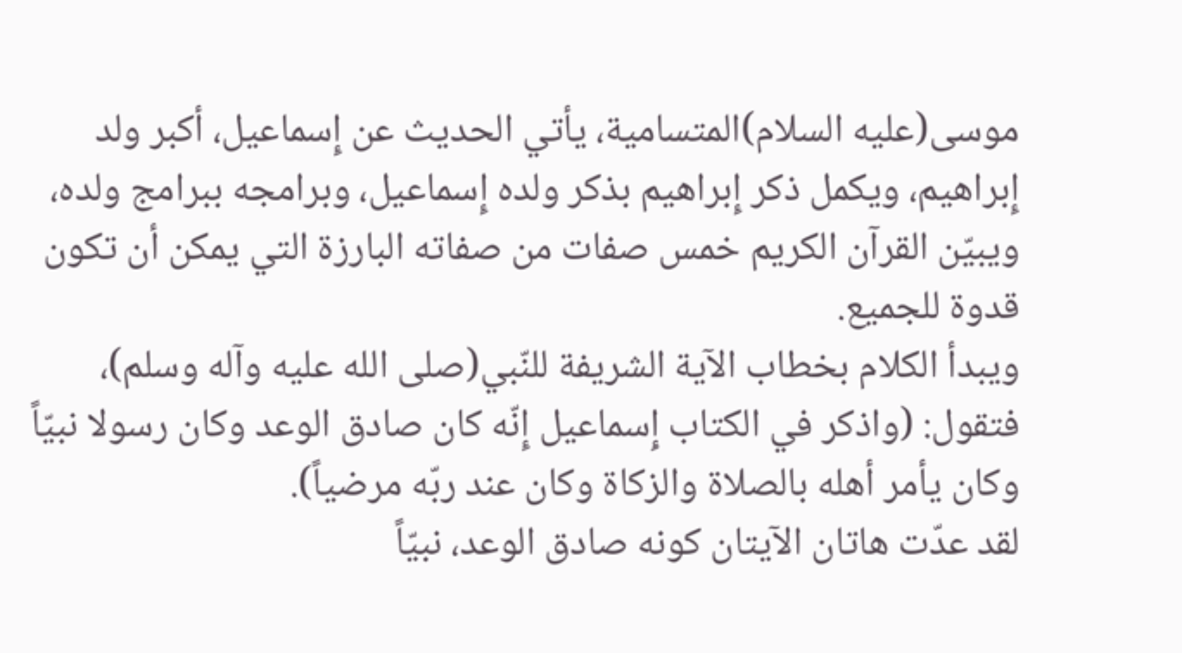موسى(عليه السلام)المتسامية، يأتي الحديث عن إِسماعيل، أكبر ولد إِبراهيم، ويكمل ذكر إِبراهيم بذكر ولده إِسماعيل، وبرامجه ببرامج ولده، ويبيّن القرآن الكريم خمس صفات من صفاته البارزة التي يمكن أن تكون قدوة للجميع.
ويبدأ الكلام بخطاب الآية الشريفة للنّبي(صلى الله عليه وآله وسلم)، فتقول: (واذكر في الكتاب إِسماعيل إِنّه كان صادق الوعد وكان رسولا نبيّاً وكان يأمر أهله بالصلاة والزكاة وكان عند ربّه مرضياً).
لقد عدّت هاتان الآيتان كونه صادق الوعد، نبيّاً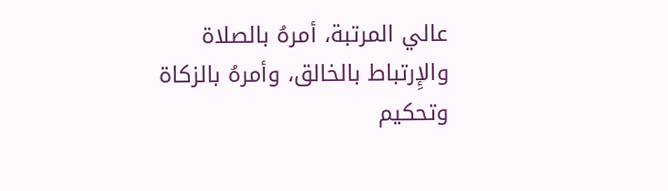عالي المرتبة، أمرهُ بالصلاة والإِرتباط بالخالق، وأمرهُ بالزكاة وتحكيم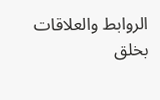الروابط والعلاقات بخلق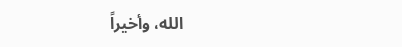الله، وأخيراً